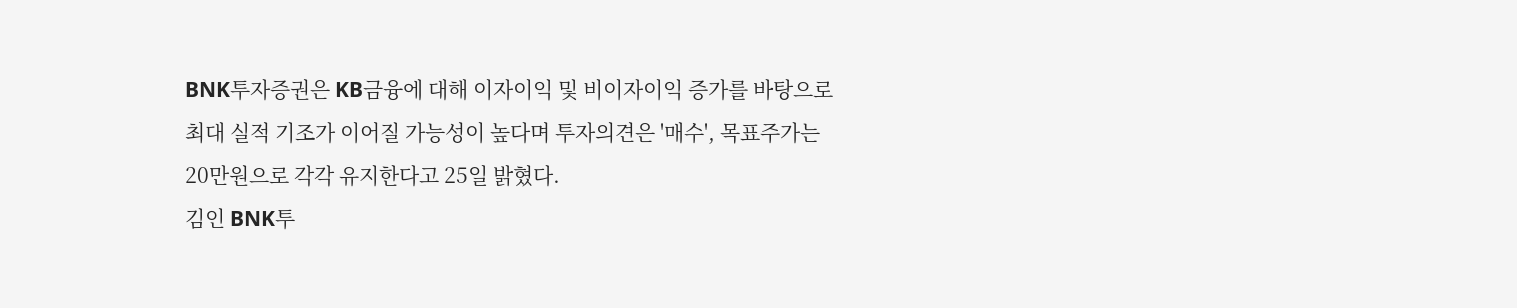BNK투자증권은 KB금융에 대해 이자이익 및 비이자이익 증가를 바탕으로 최대 실적 기조가 이어질 가능성이 높다며 투자의견은 '매수', 목표주가는 20만원으로 각각 유지한다고 25일 밝혔다.
김인 BNK투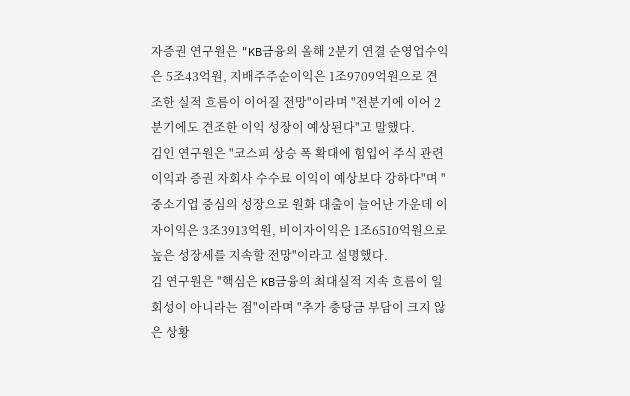자증권 연구원은 "KB금융의 올해 2분기 연결 순영업수익은 5조43억원, 지배주주순이익은 1조9709억원으로 견조한 실적 흐름이 이어질 전망"이라며 "전분기에 이어 2분기에도 견조한 이익 성장이 예상된다"고 말했다.
김인 연구원은 "코스피 상승 폭 확대에 힘입어 주식 관련 이익과 증권 자회사 수수료 이익이 예상보다 강하다"며 "중소기업 중심의 성장으로 원화 대출이 늘어난 가운데 이자이익은 3조3913억원, 비이자이익은 1조6510억원으로 높은 성장세를 지속할 전망"이라고 설명했다.
김 연구원은 "핵심은 KB금융의 최대실적 지속 흐름이 일회성이 아니라는 점"이라며 "추가 충당금 부담이 크지 않은 상황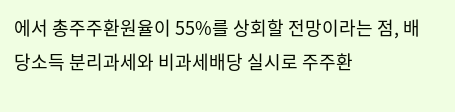에서 총주주환원율이 55%를 상회할 전망이라는 점, 배당소득 분리과세와 비과세배당 실시로 주주환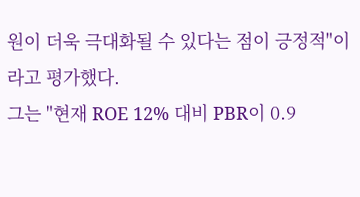원이 더욱 극대화될 수 있다는 점이 긍정적"이라고 평가했다.
그는 "현재 ROE 12% 대비 PBR이 0.9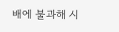배에 불과해 시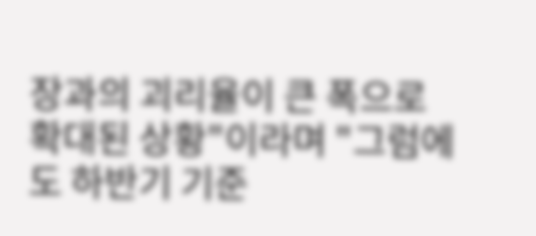장과의 괴리율이 큰 폭으로 확대된 상황"이라며 "그럼에도 하반기 기준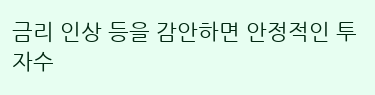금리 인상 등을 감안하면 안정적인 투자수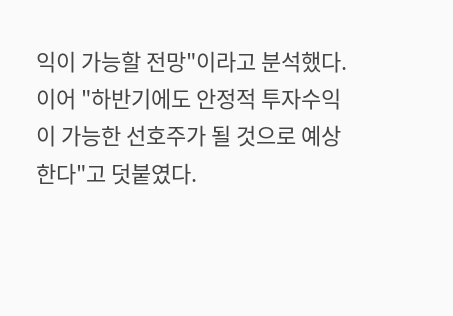익이 가능할 전망"이라고 분석했다. 이어 "하반기에도 안정적 투자수익이 가능한 선호주가 될 것으로 예상한다"고 덧붙였다.